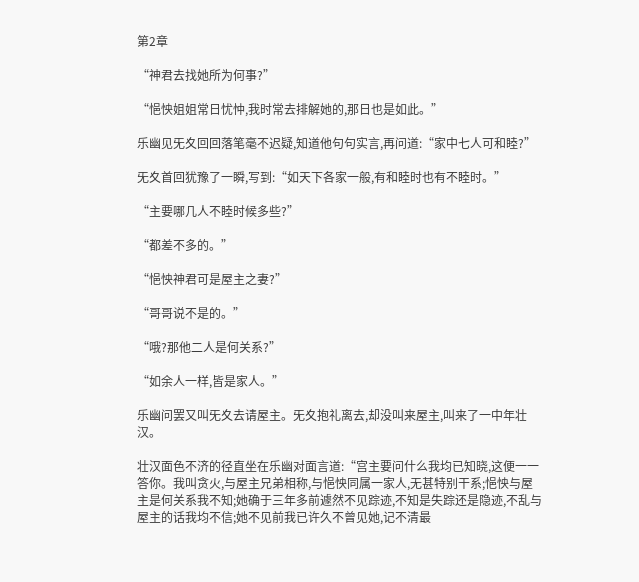第2章

“神君去找她所为何事?”

“悒怏姐姐常日忧忡,我时常去排解她的,那日也是如此。”

乐幽见旡夊回回落笔毫不迟疑,知道他句句实言,再问道:“家中七人可和睦?”

旡夊首回犹豫了一瞬,写到:“如天下各家一般,有和睦时也有不睦时。”

“主要哪几人不睦时候多些?”

“都差不多的。”

“悒怏神君可是屋主之妻?”

“哥哥说不是的。”

“哦?那他二人是何关系?”

“如余人一样,皆是家人。”

乐幽问罢又叫旡夊去请屋主。旡夊抱礼离去,却没叫来屋主,叫来了一中年壮汉。

壮汉面色不济的径直坐在乐幽对面言道:“宫主要问什么我均已知晓,这便一一答你。我叫贪火,与屋主兄弟相称,与悒怏同属一家人,无甚特别干系;悒怏与屋主是何关系我不知;她确于三年多前遽然不见踪迹,不知是失踪还是隐迹,不乱与屋主的话我均不信;她不见前我已许久不曾见她,记不清最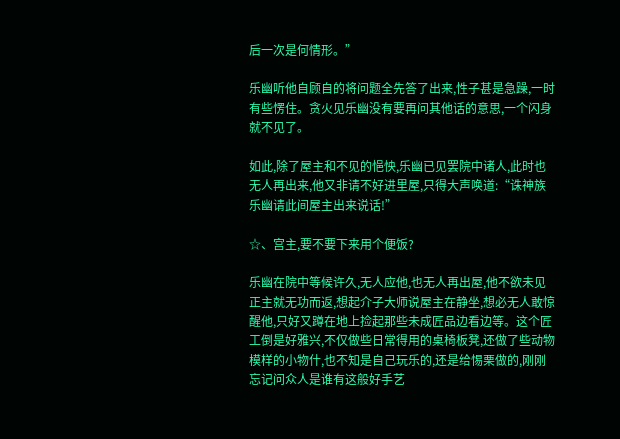后一次是何情形。”

乐幽听他自顾自的将问题全先答了出来,性子甚是急躁,一时有些愣住。贪火见乐幽没有要再问其他话的意思,一个闪身就不见了。

如此,除了屋主和不见的悒怏,乐幽已见罢院中诸人,此时也无人再出来,他又非请不好进里屋,只得大声唤道:“诛神族乐幽请此间屋主出来说话!”

☆、宫主,要不要下来用个便饭?

乐幽在院中等候许久,无人应他,也无人再出屋,他不欲未见正主就无功而返,想起介子大师说屋主在静坐,想必无人敢惊醒他,只好又蹲在地上捡起那些未成匠品边看边等。这个匠工倒是好雅兴,不仅做些日常得用的桌椅板凳,还做了些动物模样的小物什,也不知是自己玩乐的,还是给惕栗做的,刚刚忘记问众人是谁有这般好手艺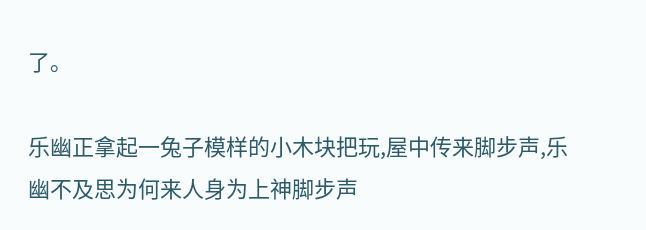了。

乐幽正拿起一兔子模样的小木块把玩,屋中传来脚步声,乐幽不及思为何来人身为上神脚步声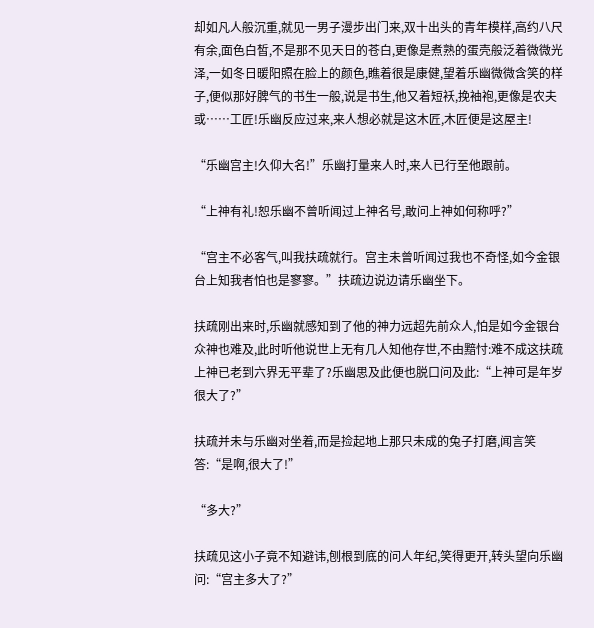却如凡人般沉重,就见一男子漫步出门来,双十出头的青年模样,高约八尺有余,面色白皙,不是那不见天日的苍白,更像是煮熟的蛋壳般泛着微微光泽,一如冬日暖阳照在脸上的颜色,瞧着很是康健,望着乐幽微微含笑的样子,便似那好脾气的书生一般,说是书生,他又着短袄,挽袖袍,更像是农夫或……工匠!乐幽反应过来,来人想必就是这木匠,木匠便是这屋主!

“乐幽宫主!久仰大名!”乐幽打量来人时,来人已行至他跟前。

“上神有礼!恕乐幽不曾听闻过上神名号,敢问上神如何称呼?”

“宫主不必客气,叫我扶疏就行。宫主未曾听闻过我也不奇怪,如今金银台上知我者怕也是寥寥。”扶疏边说边请乐幽坐下。

扶疏刚出来时,乐幽就感知到了他的神力远超先前众人,怕是如今金银台众神也难及,此时听他说世上无有几人知他存世,不由黯忖:难不成这扶疏上神已老到六界无平辈了?乐幽思及此便也脱口问及此:“上神可是年岁很大了?”

扶疏并未与乐幽对坐着,而是捡起地上那只未成的兔子打磨,闻言笑答:“是啊,很大了!”

“多大?”

扶疏见这小子竟不知避讳,刨根到底的问人年纪,笑得更开,转头望向乐幽问:“宫主多大了?”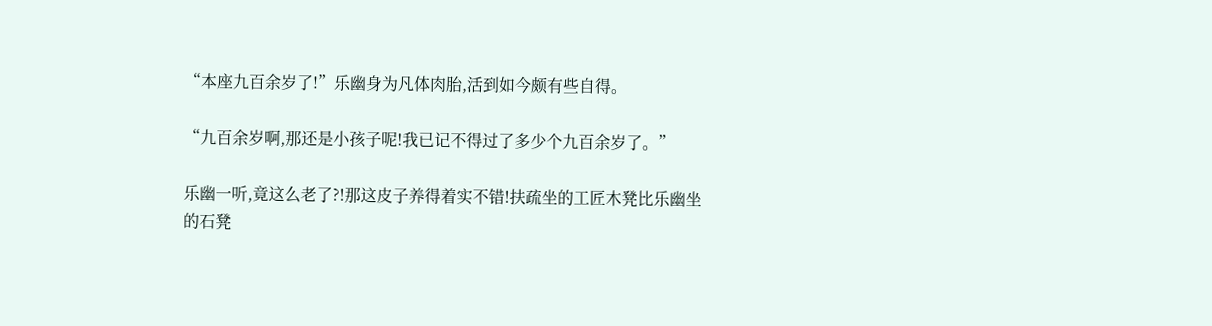“本座九百余岁了!”乐幽身为凡体肉胎,活到如今颇有些自得。

“九百余岁啊,那还是小孩子呢!我已记不得过了多少个九百余岁了。”

乐幽一听,竟这么老了?!那这皮子养得着实不错!扶疏坐的工匠木凳比乐幽坐的石凳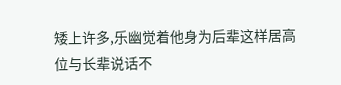矮上许多,乐幽觉着他身为后辈这样居高位与长辈说话不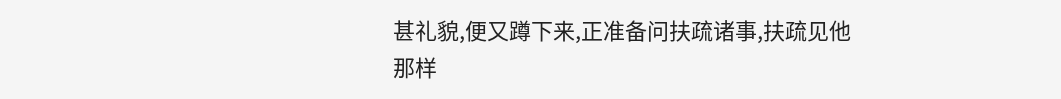甚礼貌,便又蹲下来,正准备问扶疏诸事,扶疏见他那样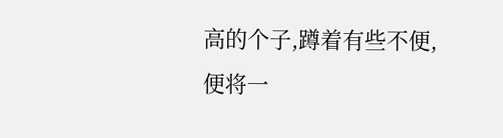高的个子,蹲着有些不便,便将一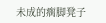未成的瘸脚凳子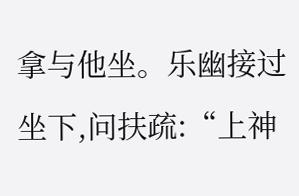拿与他坐。乐幽接过坐下,问扶疏:“上神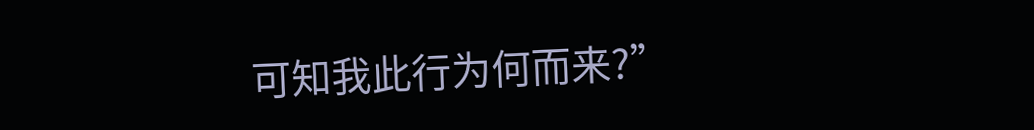可知我此行为何而来?”